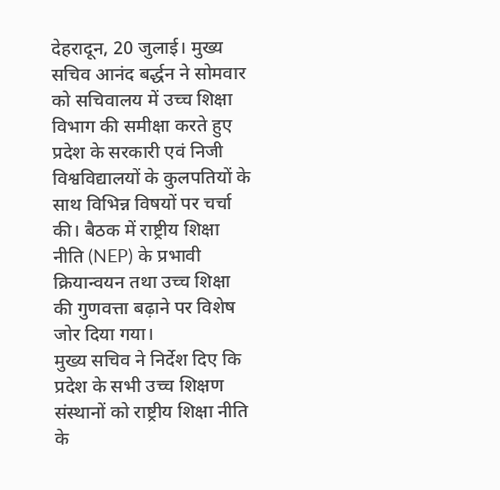देहरादून, 20 जुलाई। मुख्य सचिव आनंद बर्द्धन ने सोमवार को सचिवालय में उच्च शिक्षा विभाग की समीक्षा करते हुए प्रदेश के सरकारी एवं निजी विश्वविद्यालयों के कुलपतियों के साथ विभिन्न विषयों पर चर्चा की। बैठक में राष्ट्रीय शिक्षा नीति (NEP) के प्रभावी क्रियान्वयन तथा उच्च शिक्षा की गुणवत्ता बढ़ाने पर विशेष जोर दिया गया।
मुख्य सचिव ने निर्देश दिए कि प्रदेश के सभी उच्च शिक्षण संस्थानों को राष्ट्रीय शिक्षा नीति के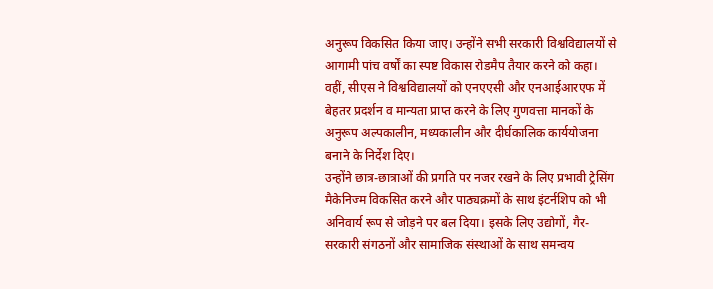अनुरूप विकसित किया जाए। उन्होंने सभी सरकारी विश्वविद्यालयों से आगामी पांच वर्षों का स्पष्ट विकास रोडमैप तैयार करने को कहा।
वहीं, सीएस ने विश्वविद्यालयों को एनएएसी और एनआईआरएफ में बेहतर प्रदर्शन व मान्यता प्राप्त करने के लिए गुणवत्ता मानकों के अनुरूप अल्पकालीन, मध्यकालीन और दीर्घकालिक कार्ययोजना बनाने के निर्देश दिए।
उन्होंने छात्र-छात्राओं की प्रगति पर नजर रखने के लिए प्रभावी ट्रेसिंग मैकेनिज्म विकसित करने और पाठ्यक्रमों के साथ इंटर्नशिप को भी अनिवार्य रूप से जोड़ने पर बल दिया। इसके लिए उद्योगों, गैर-सरकारी संगठनों और सामाजिक संस्थाओं के साथ समन्वय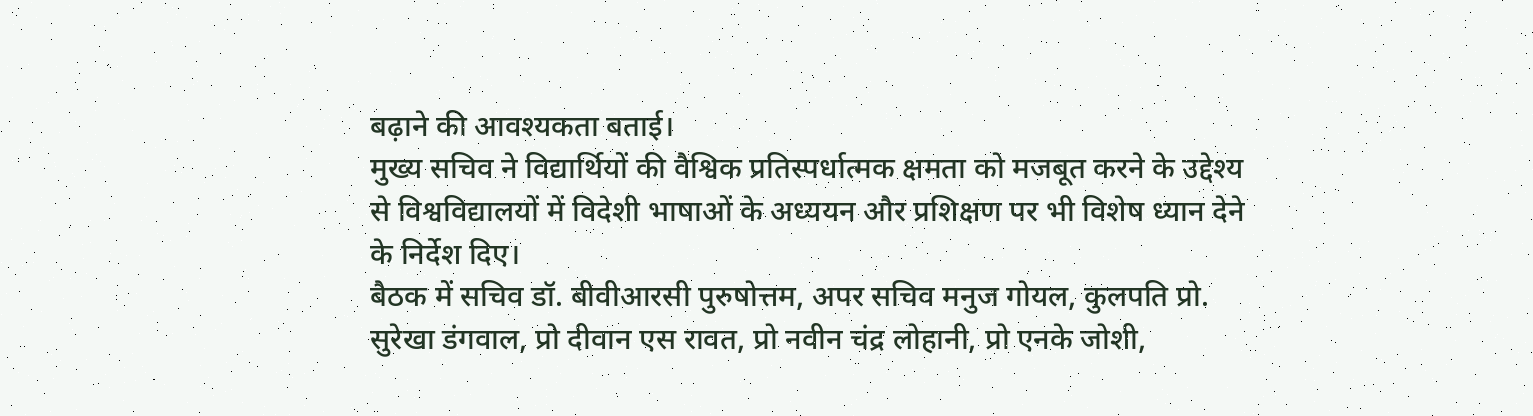बढ़ाने की आवश्यकता बताई।
मुख्य सचिव ने विद्यार्थियों की वैश्विक प्रतिस्पर्धात्मक क्षमता को मजबूत करने के उद्देश्य से विश्वविद्यालयों में विदेशी भाषाओं के अध्ययन और प्रशिक्षण पर भी विशेष ध्यान देने के निर्देश दिए।
बैठक में सचिव डॉ. बीवीआरसी पुरुषोत्तम, अपर सचिव मनुज गोयल, कुलपति प्रो. सुरेखा डंगवाल, प्रो दीवान एस रावत, प्रो नवीन चंद्र लोहानी, प्रो एनके जोशी,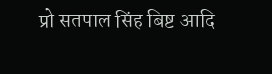प्रो सतपाल सिंह बिष्ट आदि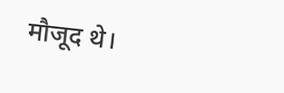मौजूद थे।